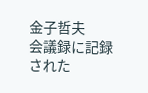金子哲夫
会議録に記録された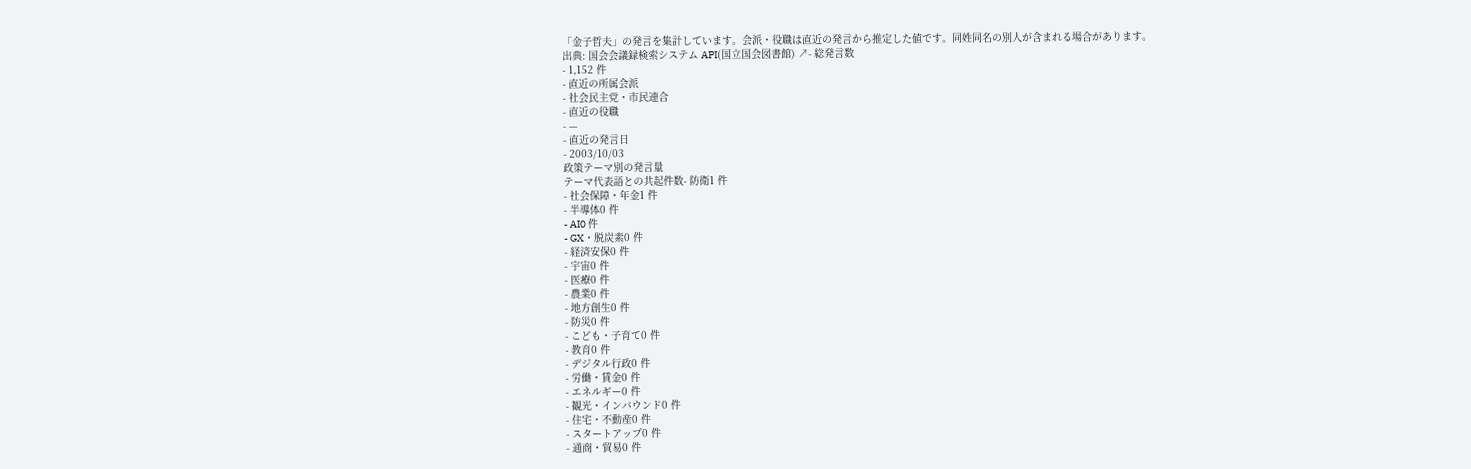「金子哲夫」の発言を集計しています。会派・役職は直近の発言から推定した値です。同姓同名の別人が含まれる場合があります。
出典: 国会会議録検索システム API(国立国会図書館) ↗- 総発言数
- 1,152 件
- 直近の所属会派
- 社会民主党・市民連合
- 直近の役職
- —
- 直近の発言日
- 2003/10/03
政策テーマ別の発言量
テーマ代表語との共起件数- 防衛1 件
- 社会保障・年金1 件
- 半導体0 件
- AI0 件
- GX・脱炭素0 件
- 経済安保0 件
- 宇宙0 件
- 医療0 件
- 農業0 件
- 地方創生0 件
- 防災0 件
- こども・子育て0 件
- 教育0 件
- デジタル行政0 件
- 労働・賃金0 件
- エネルギー0 件
- 観光・インバウンド0 件
- 住宅・不動産0 件
- スタートアップ0 件
- 通商・貿易0 件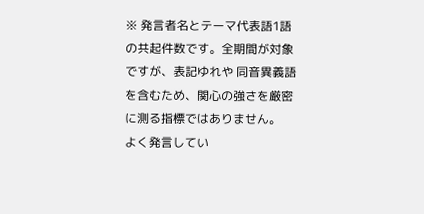※ 発言者名とテーマ代表語1語の共起件数です。全期間が対象ですが、表記ゆれや 同音異義語を含むため、関心の強さを厳密に測る指標ではありません。
よく発言してい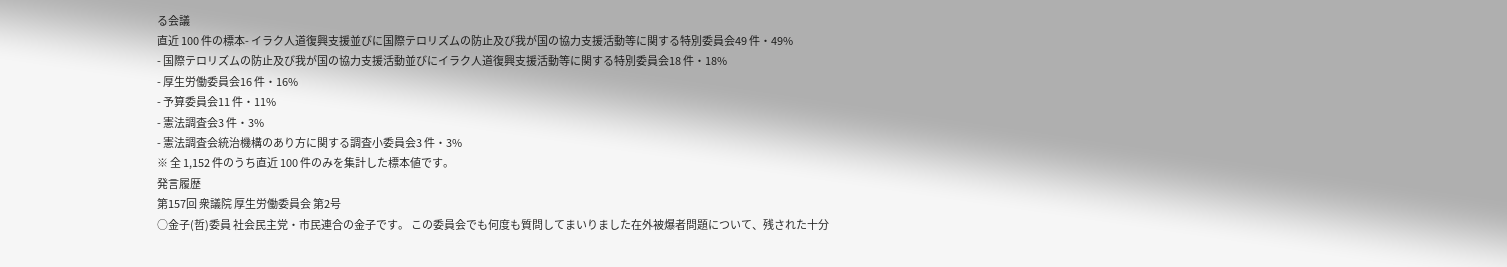る会議
直近 100 件の標本- イラク人道復興支援並びに国際テロリズムの防止及び我が国の協力支援活動等に関する特別委員会49 件・49%
- 国際テロリズムの防止及び我が国の協力支援活動並びにイラク人道復興支援活動等に関する特別委員会18 件・18%
- 厚生労働委員会16 件・16%
- 予算委員会11 件・11%
- 憲法調査会3 件・3%
- 憲法調査会統治機構のあり方に関する調査小委員会3 件・3%
※ 全 1,152 件のうち直近 100 件のみを集計した標本値です。
発言履歴
第157回 衆議院 厚生労働委員会 第2号
○金子(哲)委員 社会民主党・市民連合の金子です。 この委員会でも何度も質問してまいりました在外被爆者問題について、残された十分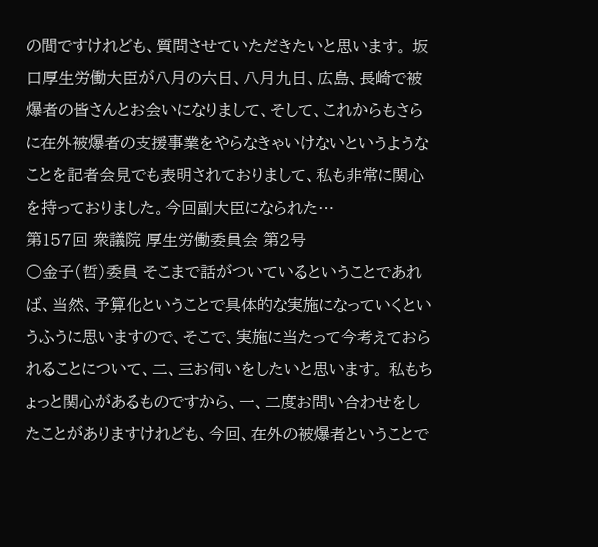の間ですけれども、質問させていただきたいと思います。 坂口厚生労働大臣が八月の六日、八月九日、広島、長崎で被爆者の皆さんとお会いになりまして、そして、これからもさらに在外被爆者の支援事業をやらなきゃいけないというようなことを記者会見でも表明されておりまして、私も非常に関心を持っておりました。今回副大臣になられた…
第157回 衆議院 厚生労働委員会 第2号
○金子(哲)委員 そこまで話がついているということであれば、当然、予算化ということで具体的な実施になっていくというふうに思いますので、そこで、実施に当たって今考えておられることについて、二、三お伺いをしたいと思います。 私もちょっと関心があるものですから、一、二度お問い合わせをしたことがありますけれども、今回、在外の被爆者ということで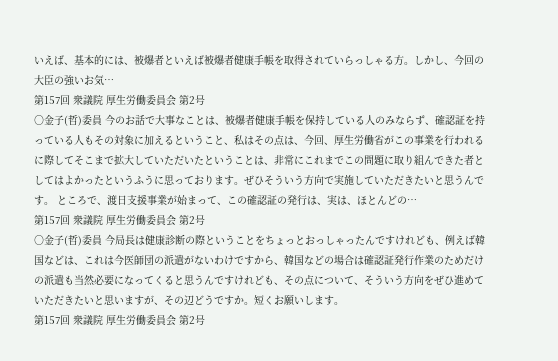いえば、基本的には、被爆者といえば被爆者健康手帳を取得されていらっしゃる方。しかし、今回の大臣の強いお気…
第157回 衆議院 厚生労働委員会 第2号
○金子(哲)委員 今のお話で大事なことは、被爆者健康手帳を保持している人のみならず、確認証を持っている人もその対象に加えるということ、私はその点は、今回、厚生労働省がこの事業を行われるに際してそこまで拡大していただいたということは、非常にこれまでこの問題に取り組んできた者としてはよかったというふうに思っております。ぜひそういう方向で実施していただきたいと思うんです。 ところで、渡日支援事業が始まって、この確認証の発行は、実は、ほとんどの…
第157回 衆議院 厚生労働委員会 第2号
○金子(哲)委員 今局長は健康診断の際ということをちょっとおっしゃったんですけれども、例えば韓国などは、これは今医師団の派遣がないわけですから、韓国などの場合は確認証発行作業のためだけの派遣も当然必要になってくると思うんですけれども、その点について、そういう方向をぜひ進めていただきたいと思いますが、その辺どうですか。短くお願いします。
第157回 衆議院 厚生労働委員会 第2号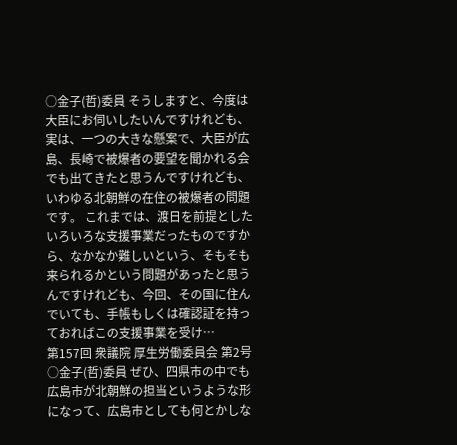○金子(哲)委員 そうしますと、今度は大臣にお伺いしたいんですけれども、実は、一つの大きな懸案で、大臣が広島、長崎で被爆者の要望を聞かれる会でも出てきたと思うんですけれども、いわゆる北朝鮮の在住の被爆者の問題です。 これまでは、渡日を前提としたいろいろな支援事業だったものですから、なかなか難しいという、そもそも来られるかという問題があったと思うんですけれども、今回、その国に住んでいても、手帳もしくは確認証を持っておればこの支援事業を受け…
第157回 衆議院 厚生労働委員会 第2号
○金子(哲)委員 ぜひ、四県市の中でも広島市が北朝鮮の担当というような形になって、広島市としても何とかしな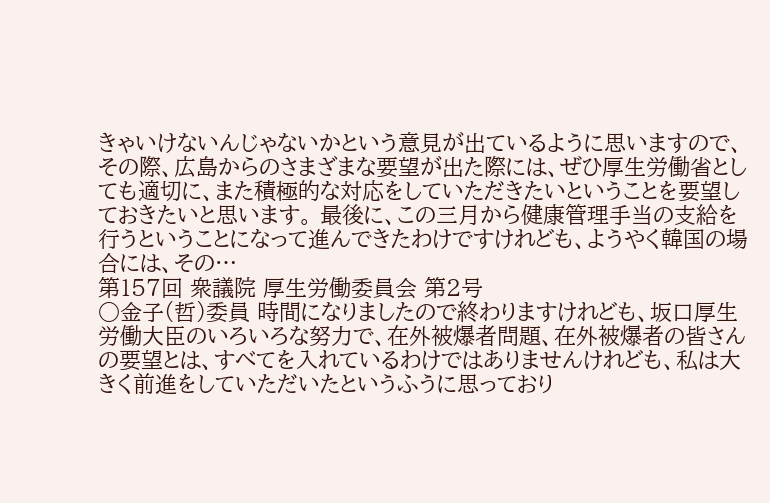きゃいけないんじゃないかという意見が出ているように思いますので、その際、広島からのさまざまな要望が出た際には、ぜひ厚生労働省としても適切に、また積極的な対応をしていただきたいということを要望しておきたいと思います。 最後に、この三月から健康管理手当の支給を行うということになって進んできたわけですけれども、ようやく韓国の場合には、その…
第157回 衆議院 厚生労働委員会 第2号
○金子(哲)委員 時間になりましたので終わりますけれども、坂口厚生労働大臣のいろいろな努力で、在外被爆者問題、在外被爆者の皆さんの要望とは、すべてを入れているわけではありませんけれども、私は大きく前進をしていただいたというふうに思っており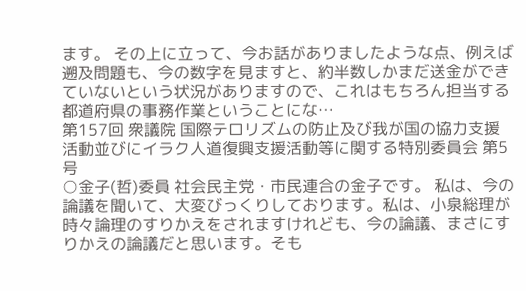ます。 その上に立って、今お話がありましたような点、例えば遡及問題も、今の数字を見ますと、約半数しかまだ送金ができていないという状況がありますので、これはもちろん担当する都道府県の事務作業ということにな…
第157回 衆議院 国際テロリズムの防止及び我が国の協力支援活動並びにイラク人道復興支援活動等に関する特別委員会 第5号
○金子(哲)委員 社会民主党・市民連合の金子です。 私は、今の論議を聞いて、大変びっくりしております。私は、小泉総理が時々論理のすりかえをされますけれども、今の論議、まさにすりかえの論議だと思います。そも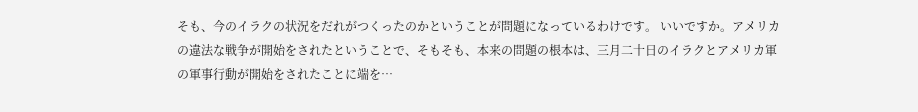そも、今のイラクの状況をだれがつくったのかということが問題になっているわけです。 いいですか。アメリカの違法な戦争が開始をされたということで、そもそも、本来の問題の根本は、三月二十日のイラクとアメリカ軍の軍事行動が開始をされたことに端を…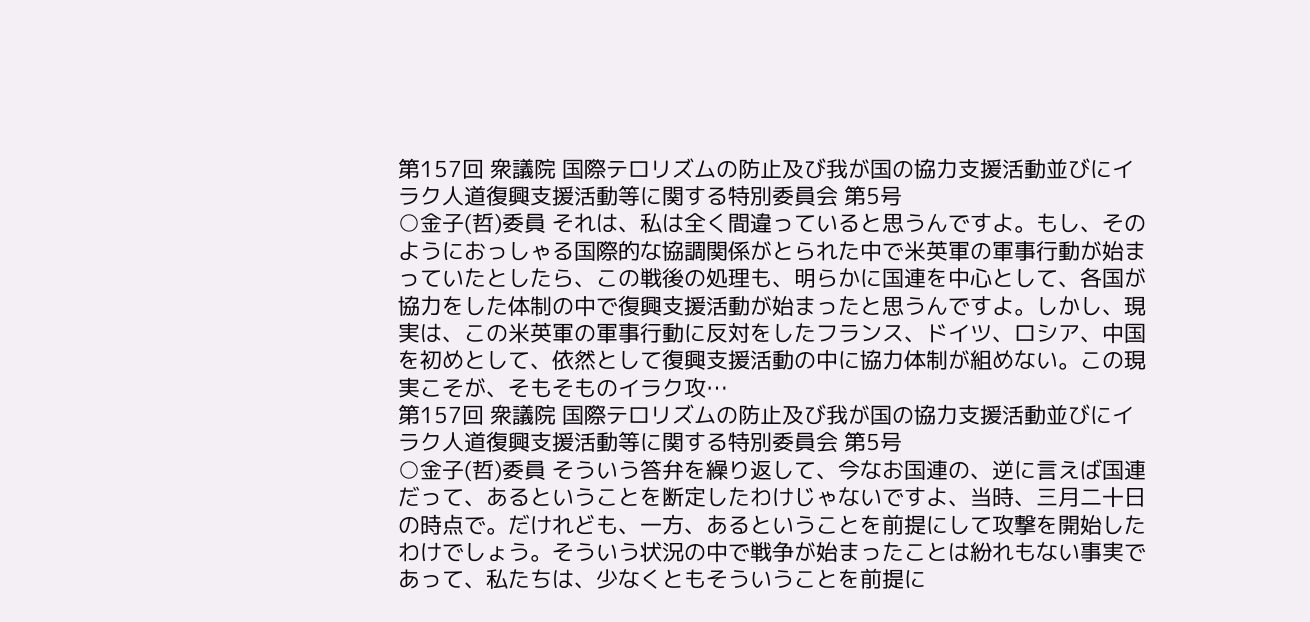第157回 衆議院 国際テロリズムの防止及び我が国の協力支援活動並びにイラク人道復興支援活動等に関する特別委員会 第5号
○金子(哲)委員 それは、私は全く間違っていると思うんですよ。もし、そのようにおっしゃる国際的な協調関係がとられた中で米英軍の軍事行動が始まっていたとしたら、この戦後の処理も、明らかに国連を中心として、各国が協力をした体制の中で復興支援活動が始まったと思うんですよ。しかし、現実は、この米英軍の軍事行動に反対をしたフランス、ドイツ、ロシア、中国を初めとして、依然として復興支援活動の中に協力体制が組めない。この現実こそが、そもそものイラク攻…
第157回 衆議院 国際テロリズムの防止及び我が国の協力支援活動並びにイラク人道復興支援活動等に関する特別委員会 第5号
○金子(哲)委員 そういう答弁を繰り返して、今なお国連の、逆に言えば国連だって、あるということを断定したわけじゃないですよ、当時、三月二十日の時点で。だけれども、一方、あるということを前提にして攻撃を開始したわけでしょう。そういう状況の中で戦争が始まったことは紛れもない事実であって、私たちは、少なくともそういうことを前提に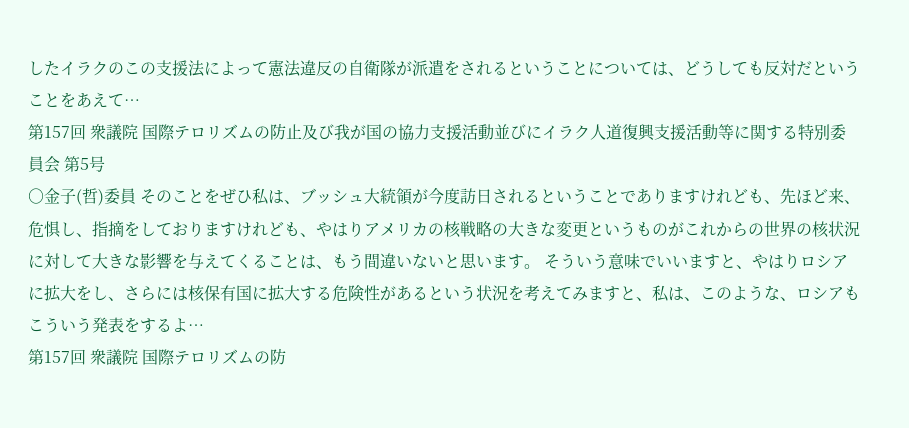したイラクのこの支援法によって憲法違反の自衛隊が派遣をされるということについては、どうしても反対だということをあえて…
第157回 衆議院 国際テロリズムの防止及び我が国の協力支援活動並びにイラク人道復興支援活動等に関する特別委員会 第5号
○金子(哲)委員 そのことをぜひ私は、ブッシュ大統領が今度訪日されるということでありますけれども、先ほど来、危惧し、指摘をしておりますけれども、やはりアメリカの核戦略の大きな変更というものがこれからの世界の核状況に対して大きな影響を与えてくることは、もう間違いないと思います。 そういう意味でいいますと、やはりロシアに拡大をし、さらには核保有国に拡大する危険性があるという状況を考えてみますと、私は、このような、ロシアもこういう発表をするよ…
第157回 衆議院 国際テロリズムの防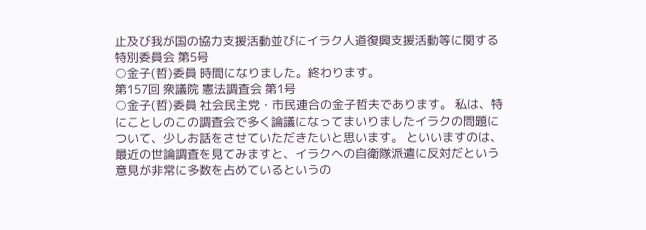止及び我が国の協力支援活動並びにイラク人道復興支援活動等に関する特別委員会 第5号
○金子(哲)委員 時間になりました。終わります。
第157回 衆議院 憲法調査会 第1号
○金子(哲)委員 社会民主党・市民連合の金子哲夫であります。 私は、特にことしのこの調査会で多く論議になってまいりましたイラクの問題について、少しお話をさせていただきたいと思います。 といいますのは、最近の世論調査を見てみますと、イラクへの自衛隊派遣に反対だという意見が非常に多数を占めているというの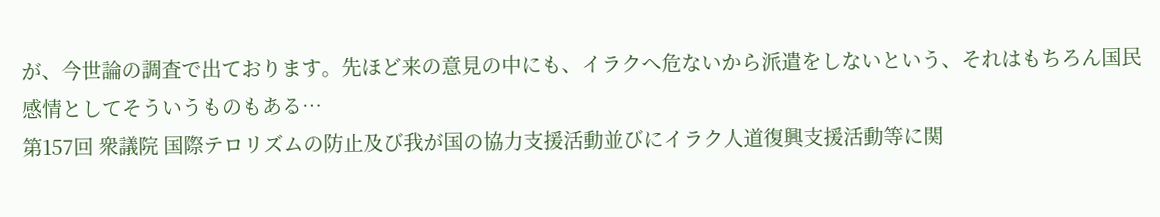が、今世論の調査で出ております。先ほど来の意見の中にも、イラクへ危ないから派遣をしないという、それはもちろん国民感情としてそういうものもある…
第157回 衆議院 国際テロリズムの防止及び我が国の協力支援活動並びにイラク人道復興支援活動等に関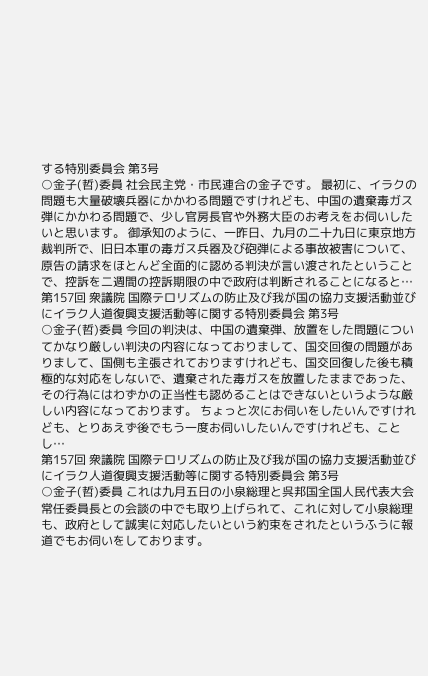する特別委員会 第3号
○金子(哲)委員 社会民主党・市民連合の金子です。 最初に、イラクの問題も大量破壊兵器にかかわる問題ですけれども、中国の遺棄毒ガス弾にかかわる問題で、少し官房長官や外務大臣のお考えをお伺いしたいと思います。 御承知のように、一昨日、九月の二十九日に東京地方裁判所で、旧日本軍の毒ガス兵器及び砲弾による事故被害について、原告の請求をほとんど全面的に認める判決が言い渡されたということで、控訴を二週間の控訴期限の中で政府は判断されることになると…
第157回 衆議院 国際テロリズムの防止及び我が国の協力支援活動並びにイラク人道復興支援活動等に関する特別委員会 第3号
○金子(哲)委員 今回の判決は、中国の遺棄弾、放置をした問題についてかなり厳しい判決の内容になっておりまして、国交回復の問題がありまして、国側も主張されておりますけれども、国交回復した後も積極的な対応をしないで、遺棄された毒ガスを放置したままであった、その行為にはわずかの正当性も認めることはできないというような厳しい内容になっております。 ちょっと次にお伺いをしたいんですけれども、とりあえず後でもう一度お伺いしたいんですけれども、ことし…
第157回 衆議院 国際テロリズムの防止及び我が国の協力支援活動並びにイラク人道復興支援活動等に関する特別委員会 第3号
○金子(哲)委員 これは九月五日の小泉総理と呉邦国全国人民代表大会常任委員長との会談の中でも取り上げられて、これに対して小泉総理も、政府として誠実に対応したいという約束をされたというふうに報道でもお伺いをしております。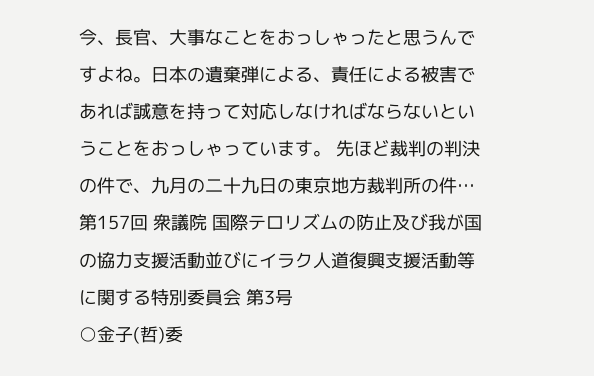今、長官、大事なことをおっしゃったと思うんですよね。日本の遺棄弾による、責任による被害であれば誠意を持って対応しなければならないということをおっしゃっています。 先ほど裁判の判決の件で、九月の二十九日の東京地方裁判所の件…
第157回 衆議院 国際テロリズムの防止及び我が国の協力支援活動並びにイラク人道復興支援活動等に関する特別委員会 第3号
○金子(哲)委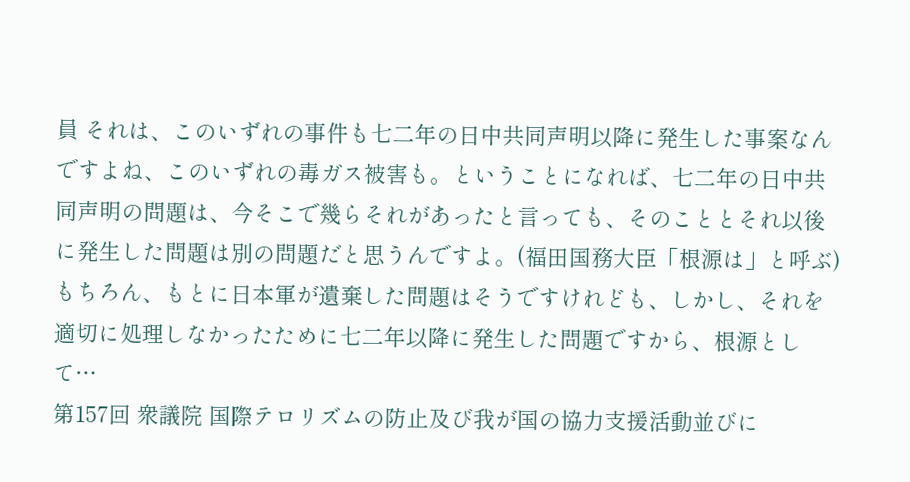員 それは、このいずれの事件も七二年の日中共同声明以降に発生した事案なんですよね、このいずれの毒ガス被害も。ということになれば、七二年の日中共同声明の問題は、今そこで幾らそれがあったと言っても、そのこととそれ以後に発生した問題は別の問題だと思うんですよ。(福田国務大臣「根源は」と呼ぶ)もちろん、もとに日本軍が遺棄した問題はそうですけれども、しかし、それを適切に処理しなかったために七二年以降に発生した問題ですから、根源として…
第157回 衆議院 国際テロリズムの防止及び我が国の協力支援活動並びに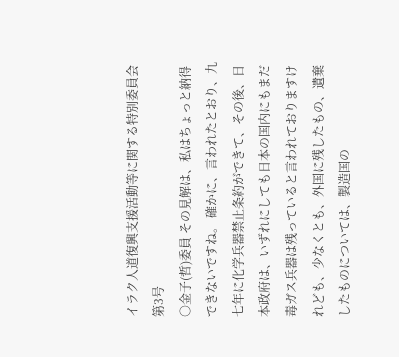イラク人道復興支援活動等に関する特別委員会 第3号
○金子(哲)委員 その見解は、私はちょっと納得できないですね。 確かに、言われたとおり、九七年に化学兵器禁止条約ができて、その後、日本政府は、いずれにしても日本の国内にもまだ毒ガス兵器は残っていると言われておりますけれども、少なくとも、外国に残したもの、遺棄したものについては、製造国の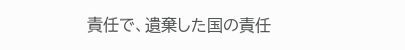責任で、遺棄した国の責任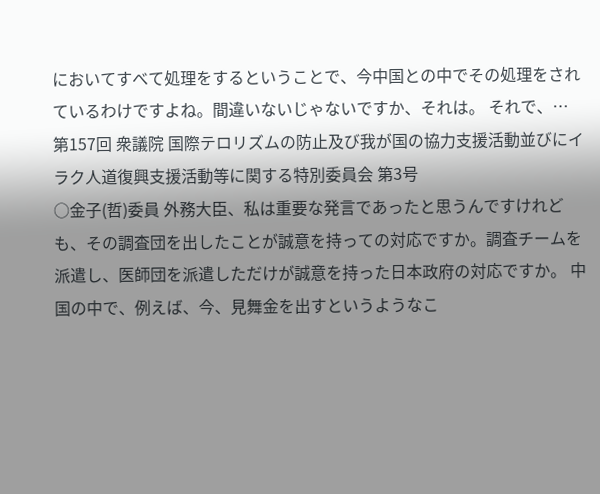においてすべて処理をするということで、今中国との中でその処理をされているわけですよね。間違いないじゃないですか、それは。 それで、…
第157回 衆議院 国際テロリズムの防止及び我が国の協力支援活動並びにイラク人道復興支援活動等に関する特別委員会 第3号
○金子(哲)委員 外務大臣、私は重要な発言であったと思うんですけれども、その調査団を出したことが誠意を持っての対応ですか。調査チームを派遣し、医師団を派遣しただけが誠意を持った日本政府の対応ですか。 中国の中で、例えば、今、見舞金を出すというようなこ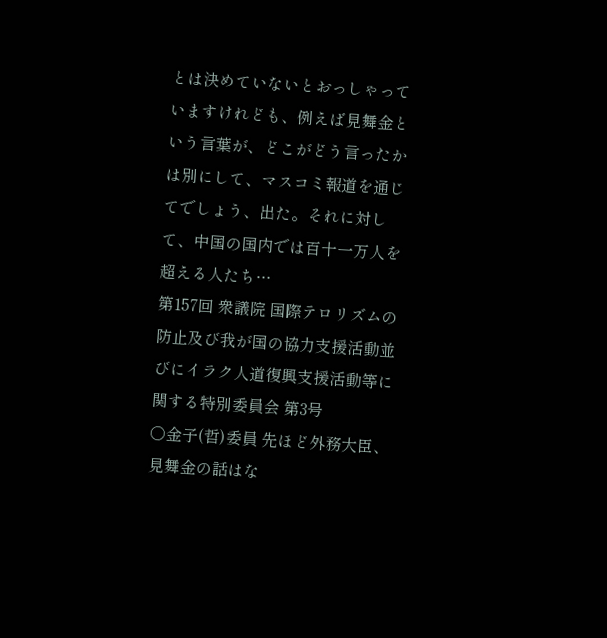とは決めていないとおっしゃっていますけれども、例えば見舞金という言葉が、どこがどう言ったかは別にして、マスコミ報道を通じてでしょう、出た。それに対して、中国の国内では百十一万人を超える人たち…
第157回 衆議院 国際テロリズムの防止及び我が国の協力支援活動並びにイラク人道復興支援活動等に関する特別委員会 第3号
○金子(哲)委員 先ほど外務大臣、見舞金の話はな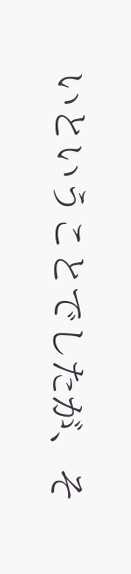いということでしたが、そ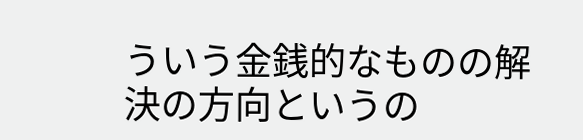ういう金銭的なものの解決の方向というの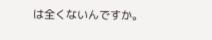は全くないんですか。